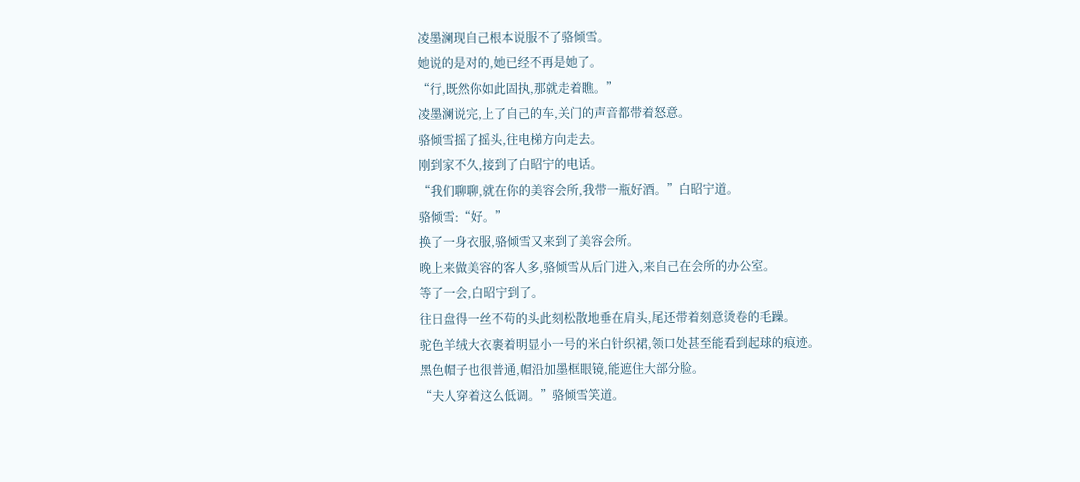凌墨澜现自己根本说服不了骆倾雪。
她说的是对的,她已经不再是她了。
“行,既然你如此固执,那就走着瞧。”
凌墨澜说完,上了自己的车,关门的声音都带着怒意。
骆倾雪摇了摇头,往电梯方向走去。
刚到家不久,接到了白昭宁的电话。
“我们聊聊,就在你的美容会所,我带一瓶好酒。”白昭宁道。
骆倾雪:“好。”
换了一身衣服,骆倾雪又来到了美容会所。
晚上来做美容的客人多,骆倾雪从后门进入,来自己在会所的办公室。
等了一会,白昭宁到了。
往日盘得一丝不苟的头此刻松散地垂在肩头,尾还带着刻意烫卷的毛躁。
驼色羊绒大衣裹着明显小一号的米白针织裙,领口处甚至能看到起球的痕迹。
黑色帽子也很普通,帽沿加墨框眼镜,能遮住大部分脸。
“夫人穿着这么低调。”骆倾雪笑道。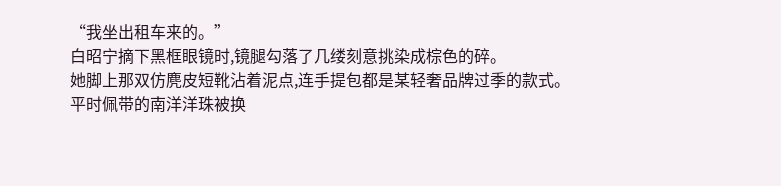“我坐出租车来的。”
白昭宁摘下黑框眼镜时,镜腿勾落了几缕刻意挑染成棕色的碎。
她脚上那双仿麂皮短靴沾着泥点,连手提包都是某轻奢品牌过季的款式。
平时佩带的南洋洋珠被换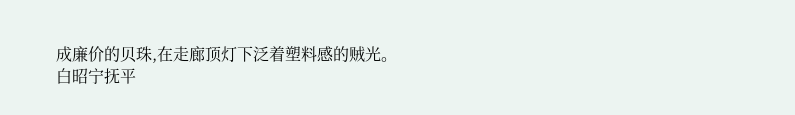成廉价的贝珠,在走廊顶灯下泛着塑料感的贼光。
白昭宁抚平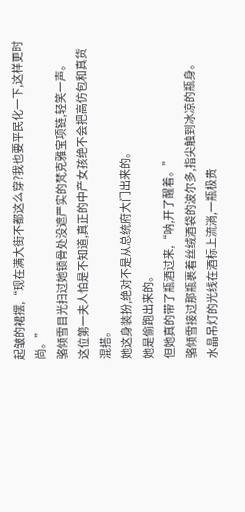起皱的裙摆,“现在满大街不都这么穿?我也要平民化一下,这样更时尚。”
骆倾雪目光扫过她锁骨处没遮严实的梵克雅宝项链,轻笑一声。
这位第一夫人怕是不知道,真正的中产女孩绝不会把高仿包和真货混搭。
她这身装扮,绝对不是从总统府大门出来的。
她是偷跑出来的。
但她真的带了瓶酒过来,“呐,开了醒着。”
骆倾雪接过那瓶裹着丝绒酒袋的波尔多,指尖触到冰凉的瓶身。
水晶吊灯的光线在酒标上流淌,一瓶极贵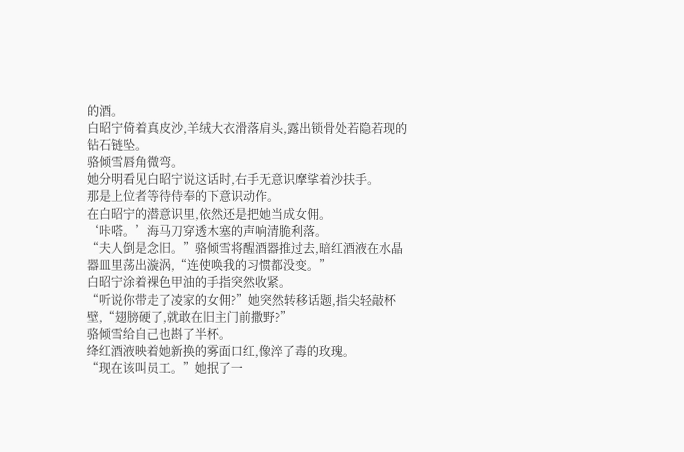的酒。
白昭宁倚着真皮沙,羊绒大衣滑落肩头,露出锁骨处若隐若现的钻石链坠。
骆倾雪唇角微弯。
她分明看见白昭宁说这话时,右手无意识摩挲着沙扶手。
那是上位者等待侍奉的下意识动作。
在白昭宁的潜意识里,依然还是把她当成女佣。
‘咔嗒。’海马刀穿透木塞的声响清脆利落。
“夫人倒是念旧。”骆倾雪将醒酒器推过去,暗红酒液在水晶器皿里荡出漩涡,“连使唤我的习惯都没变。”
白昭宁涂着裸色甲油的手指突然收紧。
“听说你带走了凌家的女佣?”她突然转移话题,指尖轻敲杯壁,“翅膀硬了,就敢在旧主门前撒野?”
骆倾雪给自己也斟了半杯。
绛红酒液映着她新换的雾面口红,像淬了毒的玫瑰。
“现在该叫员工。”她抿了一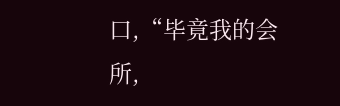口,“毕竟我的会所,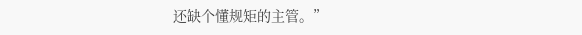还缺个懂规矩的主管。”